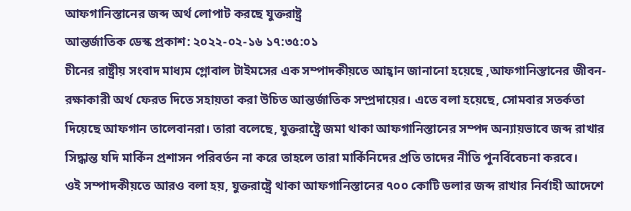আফগানিস্তানের জব্দ অর্থ লোপাট করছে যুক্তরাষ্ট্র
আন্তর্জাতিক ডেস্ক প্রকাশ: ২০২২-০২-১৬ ১৭:৩৫:০১
চীনের রাষ্ট্রীয় সংবাদ মাধ্যম গ্লোবাল টাইমসের এক সম্পাদকীয়তে আহ্বান জানানো হয়েছে ,আফগানিস্তানের জীবন-রক্ষাকারী অর্থ ফেরত দিতে সহায়তা করা উচিত আন্তর্জাতিক সম্প্রদায়ের। এতে বলা হয়েছে, সোমবার সতর্কতা দিয়েছে আফগান তালেবানরা। তারা বলেছে, যুক্তরাষ্ট্রে জমা থাকা আফগানিস্তানের সম্পদ অন্যায়ভাবে জব্দ রাখার সিদ্ধান্ত যদি মার্কিন প্রশাসন পরিবর্তন না করে তাহলে তারা মার্কিনিদের প্রতি তাদের নীতি পুনর্বিবেচনা করবে।
ওই সম্পাদকীয়তে আরও বলা হয়, যুক্তরাষ্ট্রে থাকা আফগানিস্তানের ৭০০ কোটি ডলার জব্দ রাখার নির্বাহী আদেশে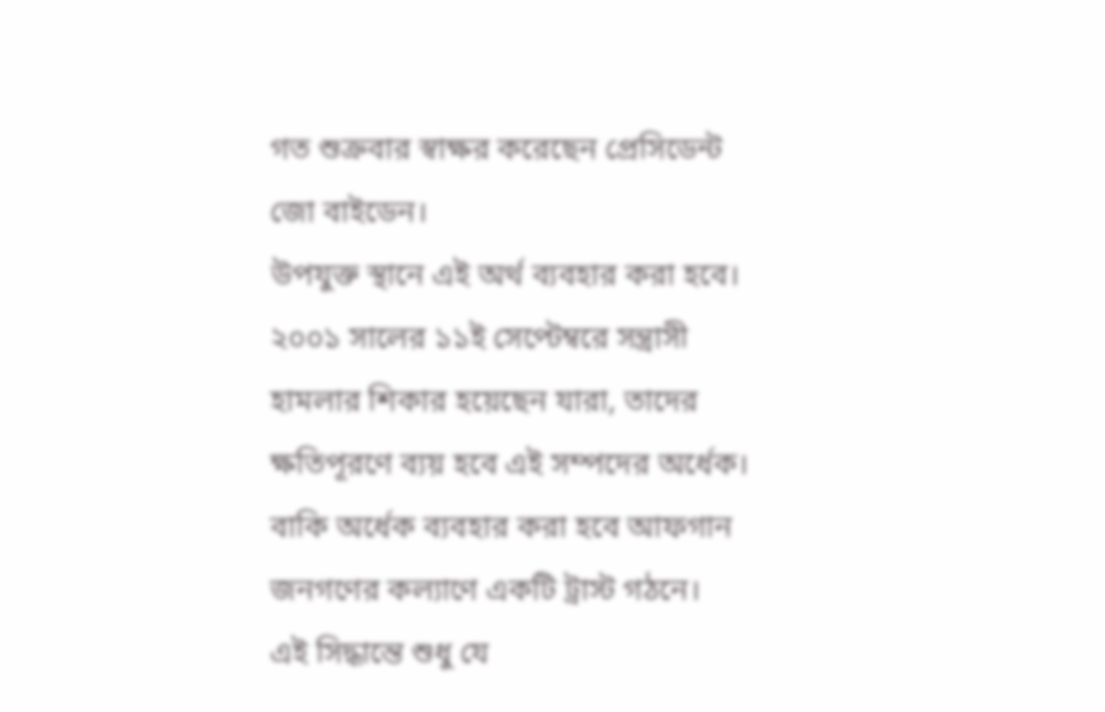গত শুক্রবার স্বাক্ষর করেছেন প্রেসিডেন্ট জো বাইডেন।
উপযুক্ত স্থানে এই অর্থ ব্যবহার করা হবে। ২০০১ সালের ১১ই সেপ্টেম্বরে সন্ত্রাসী হামলার শিকার হয়েছেন যারা, তাদের ক্ষতিপূরণে ব্যয় হবে এই সম্পদের অর্ধেক। বাকি অর্ধেক ব্যবহার করা হবে আফগান জনগণের কল্যাণে একটি ট্রাস্ট গঠনে।
এই সিদ্ধান্তে শুধু যে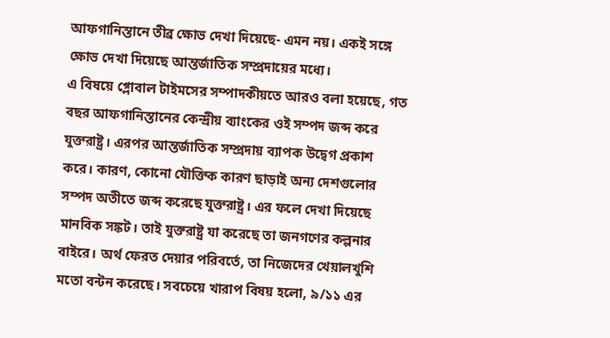আফগানিস্তানে তীব্র ক্ষোভ দেখা দিয়েছে- এমন নয়। একই সঙ্গে ক্ষোভ দেখা দিয়েছে আন্তর্জাতিক সম্প্রদায়ের মধ্যে।
এ বিষয়ে গ্লোবাল টাইমসের সম্পাদকীয়তে আরও বলা হয়েছে, গত বছর আফগানিস্তানের কেন্দ্রীয় ব্যাংকের ওই সম্পদ জব্দ করে যুক্তরাষ্ট্র। এরপর আন্তর্জাতিক সম্প্রদায় ব্যাপক উদ্বেগ প্রকাশ করে। কারণ, কোনো যৌক্তিক কারণ ছাড়াই অন্য দেশগুলোর সম্পদ অতীতে জব্দ করেছে যুক্তরাষ্ট্র। এর ফলে দেখা দিয়েছে মানবিক সঙ্কট। তাই যুক্তরাষ্ট্র যা করেছে তা জনগণের কল্পনার বাইরে। অর্থ ফেরত দেয়ার পরিবর্তে, তা নিজেদের খেয়ালখুশি মতো বন্টন করেছে। সবচেয়ে খারাপ বিষয় হলো, ৯/১১ এর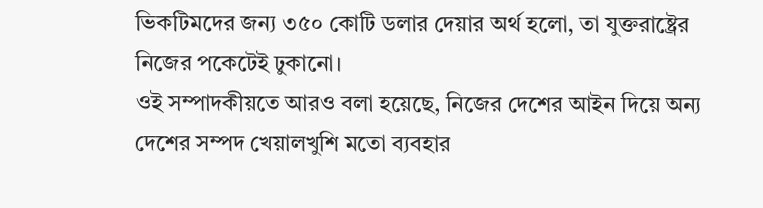ভিকটিমদের জন্য ৩৫০ কোটি ডলার দেয়ার অর্থ হলো, তা যুক্তরাষ্ট্রের নিজের পকেটেই ঢুকানো।
ওই সম্পাদকীয়তে আরও বলা হয়েছে, নিজের দেশের আইন দিয়ে অন্য দেশের সম্পদ খেয়ালখুশি মতো ব্যবহার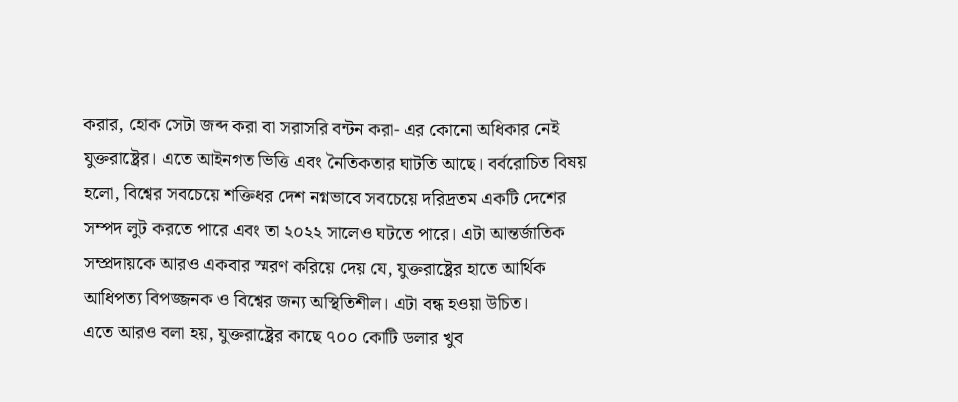করার, হোক সেটা জব্দ করা বা সরাসরি বন্টন করা- এর কোনো অধিকার নেই যুক্তরাষ্ট্রের। এতে আইনগত ভিত্তি এবং নৈতিকতার ঘাটতি আছে। বর্বরোচিত বিষয় হলো, বিশ্বের সবচেয়ে শক্তিধর দেশ নগ্নভাবে সবচেয়ে দরিদ্রতম একটি দেশের সম্পদ লুট করতে পারে এবং তা ২০২২ সালেও ঘটতে পারে। এটা আন্তর্জাতিক সম্প্রদায়কে আরও একবার স্মরণ করিয়ে দেয় যে, যুক্তরাষ্ট্রের হাতে আর্থিক আধিপত্য বিপজ্জনক ও বিশ্বের জন্য অস্থিতিশীল। এটা বন্ধ হওয়া উচিত।
এতে আরও বলা হয়, যুক্তরাষ্ট্রের কাছে ৭০০ কোটি ডলার খুব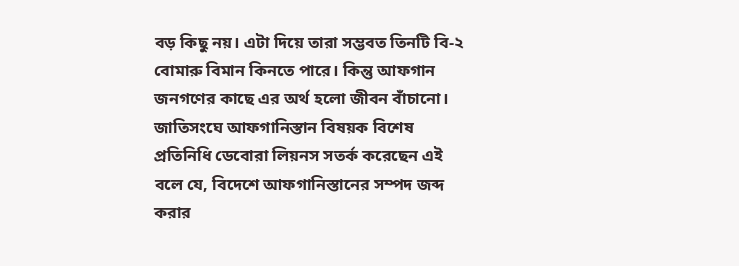বড় কিছু নয়। এটা দিয়ে তারা সম্ভবত তিনটি বি-২ বোমারু বিমান কিনতে পারে। কিন্তু আফগান জনগণের কাছে এর অর্থ হলো জীবন বাঁচানো।
জাতিসংঘে আফগানিস্তান বিষয়ক বিশেষ প্রতিনিধি ডেবোরা লিয়নস সতর্ক করেছেন এই বলে যে, বিদেশে আফগানিস্তানের সম্পদ জব্দ করার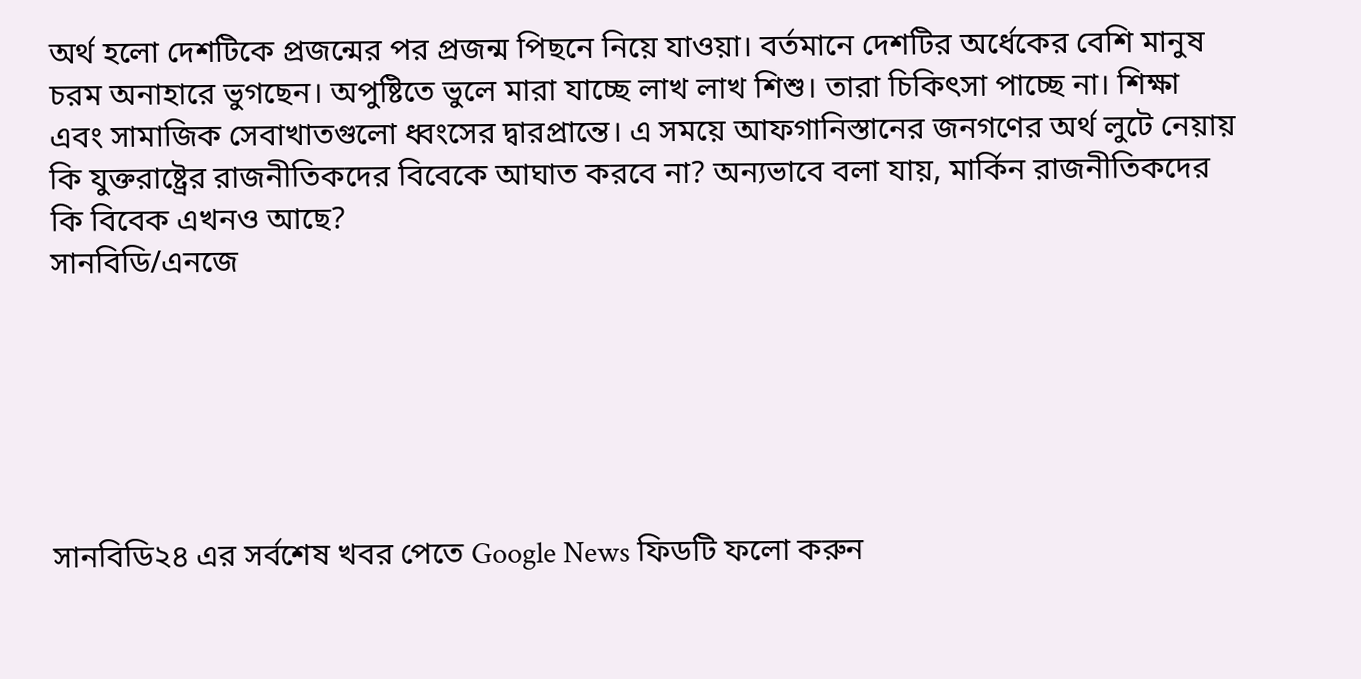অর্থ হলো দেশটিকে প্রজন্মের পর প্রজন্ম পিছনে নিয়ে যাওয়া। বর্তমানে দেশটির অর্ধেকের বেশি মানুষ চরম অনাহারে ভুগছেন। অপুষ্টিতে ভুলে মারা যাচ্ছে লাখ লাখ শিশু। তারা চিকিৎসা পাচ্ছে না। শিক্ষা এবং সামাজিক সেবাখাতগুলো ধ্বংসের দ্বারপ্রান্তে। এ সময়ে আফগানিস্তানের জনগণের অর্থ লুটে নেয়ায় কি যুক্তরাষ্ট্রের রাজনীতিকদের বিবেকে আঘাত করবে না? অন্যভাবে বলা যায়, মার্কিন রাজনীতিকদের কি বিবেক এখনও আছে?
সানবিডি/এনজে






সানবিডি২৪ এর সর্বশেষ খবর পেতে Google News ফিডটি ফলো করুন